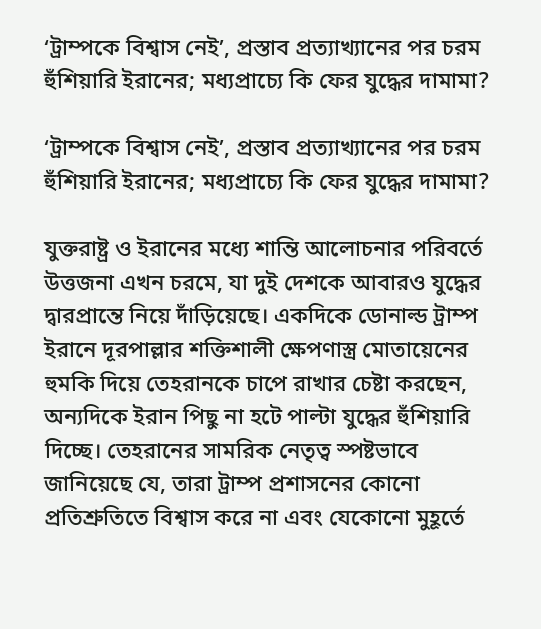‘ট্রাম্পকে বিশ্বাস নেই’, প্রস্তাব প্রত্যাখ্যানের পর চরম হুঁশিয়ারি ইরানের; মধ্যপ্রাচ্যে কি ফের যুদ্ধের দামামা?

‘ট্রাম্পকে বিশ্বাস নেই’, প্রস্তাব প্রত্যাখ্যানের পর চরম হুঁশিয়ারি ইরানের; মধ্যপ্রাচ্যে কি ফের যুদ্ধের দামামা?

যুক্তরাষ্ট্র ও ইরানের মধ্যে শান্তি আলোচনার পরিবর্তে উত্তজনা এখন চরমে, যা দুই দেশকে আবারও যুদ্ধের দ্বারপ্রান্তে নিয়ে দাঁড়িয়েছে। একদিকে ডোনাল্ড ট্রাম্প ইরানে দূরপাল্লার শক্তিশালী ক্ষেপণাস্ত্র মোতায়েনের হুমকি দিয়ে তেহরানকে চাপে রাখার চেষ্টা করছেন, অন্যদিকে ইরান পিছু না হটে পাল্টা যুদ্ধের হুঁশিয়ারি দিচ্ছে। তেহরানের সামরিক নেতৃত্ব স্পষ্টভাবে জানিয়েছে যে, তারা ট্রাম্প প্রশাসনের কোনো প্রতিশ্রুতিতে বিশ্বাস করে না এবং যেকোনো মুহূর্তে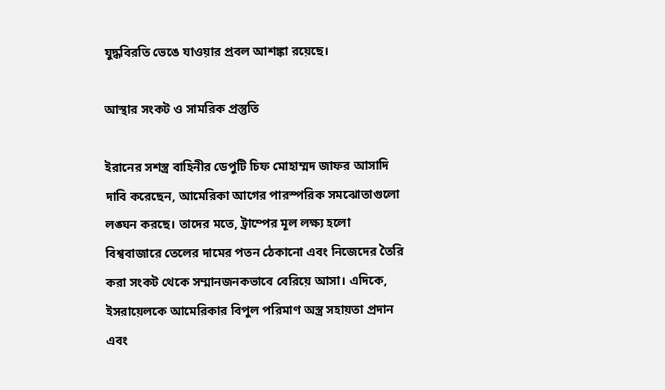যুদ্ধবিরতি ভেঙে যাওয়ার প্রবল আশঙ্কা রয়েছে।

আস্থার সংকট ও সামরিক প্রস্তুতি

ইরানের সশস্ত্র বাহিনীর ডেপুটি চিফ মোহাম্মদ জাফর আসাদি দাবি করেছেন, আমেরিকা আগের পারস্পরিক সমঝোতাগুলো লঙ্ঘন করছে। তাদের মতে, ট্রাম্পের মূল লক্ষ্য হলো বিশ্ববাজারে তেলের দামের পতন ঠেকানো এবং নিজেদের তৈরি করা সংকট থেকে সম্মানজনকভাবে বেরিয়ে আসা। এদিকে, ইসরায়েলকে আমেরিকার বিপুল পরিমাণ অস্ত্র সহায়তা প্রদান এবং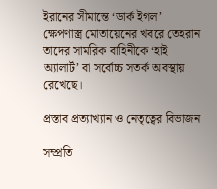ইরানের সীমান্তে ‘ডার্ক ইগল’ ক্ষেপণাস্ত্র মোতায়েনের খবরে তেহরান তাদের সামরিক বাহিনীকে ‘হাই অ্যালার্ট’ বা সর্বোচ্চ সতর্ক অবস্থায় রেখেছে।

প্রস্তাব প্রত্যাখ্যান ও নেতৃত্বের বিভাজন

সম্প্রতি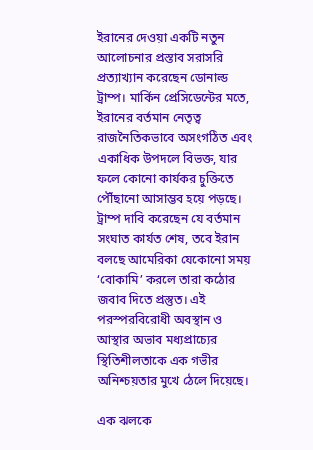ইরানের দেওয়া একটি নতুন আলোচনার প্রস্তাব সরাসরি প্রত্যাখ্যান করেছেন ডোনাল্ড ট্রাম্প। মার্কিন প্রেসিডেন্টের মতে, ইরানের বর্তমান নেতৃত্ব রাজনৈতিকভাবে অসংগঠিত এবং একাধিক উপদলে বিভক্ত, যার ফলে কোনো কার্যকর চুক্তিতে পৌঁছানো আসাম্ভব হয়ে পড়ছে। ট্রাম্প দাবি করেছেন যে বর্তমান সংঘাত কার্যত শেষ, তবে ইরান বলছে আমেরিকা যেকোনো সময় ‘বোকামি’ করলে তারা কঠোর জবাব দিতে প্রস্তুত। এই পরস্পরবিরোধী অবস্থান ও আস্থার অভাব মধ্যপ্রাচ্যের স্থিতিশীলতাকে এক গভীর অনিশ্চয়তার মুখে ঠেলে দিয়েছে।

এক ঝলকে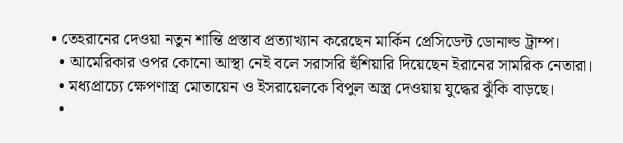• তেহরানের দেওয়া নতুন শান্তি প্রস্তাব প্রত্যাখ্যান করেছেন মার্কিন প্রেসিডেন্ট ডোনাল্ড ট্রাম্প।
  • আমেরিকার ওপর কোনো আস্থা নেই বলে সরাসরি হুঁশিয়ারি দিয়েছেন ইরানের সামরিক নেতারা।
  • মধ্যপ্রাচ্যে ক্ষেপণাস্ত্র মোতায়েন ও ইসরায়েলকে বিপুল অস্ত্র দেওয়ায় যুদ্ধের ঝুঁকি বাড়ছে।
  •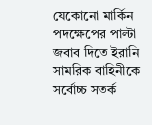যেকোনো মার্কিন পদক্ষেপের পাল্টা জবাব দিতে ইরানি সামরিক বাহিনীকে সর্বোচ্চ সতর্ক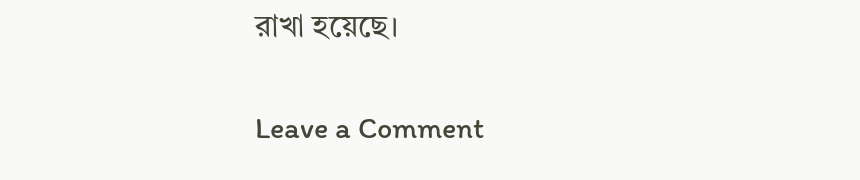রাখা হয়েছে।

Leave a Comment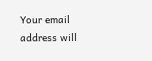Your email address will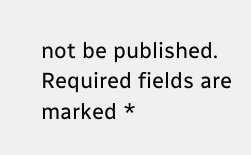not be published. Required fields are marked *